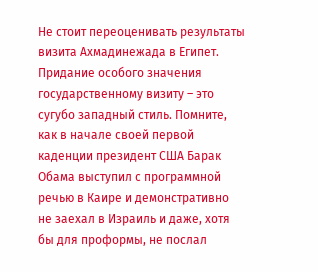Не стоит переоценивать результаты визита Ахмадинежада в Египет.
Придание особого значения государственному визиту – это сугубо западный стиль. Помните, как в начале своей первой каденции президент США Барак Обама выступил с программной речью в Каире и демонстративно не заехал в Израиль и даже, хотя бы для проформы, не послал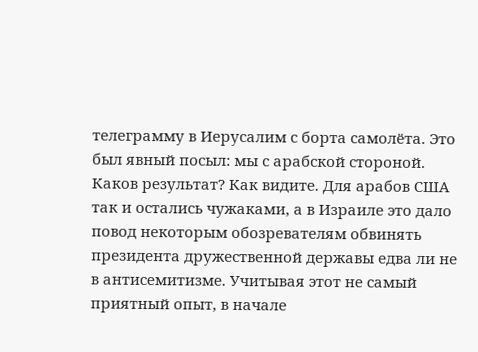телеграмму в Иерусалим с борта самолёта. Это был явный посыл: мы с арабской стороной. Каков результат? Как видите. Для арабов США так и остались чужаками, а в Израиле это дало повод некоторым обозревателям обвинять президента дружественной державы едва ли не в антисемитизме. Учитывая этот не самый приятный опыт, в начале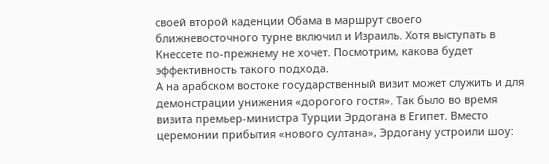своей второй каденции Обама в маршрут своего ближневосточного турне включил и Израиль. Хотя выступать в Кнессете по-прежнему не хочет. Посмотрим, какова будет эффективность такого подхода.
А на арабском востоке государственный визит может служить и для демонстрации унижения «дорогого гостя». Так было во время визита премьер-министра Турции Эрдогана в Египет. Вместо церемонии прибытия «нового султана», Эрдогану устроили шоу: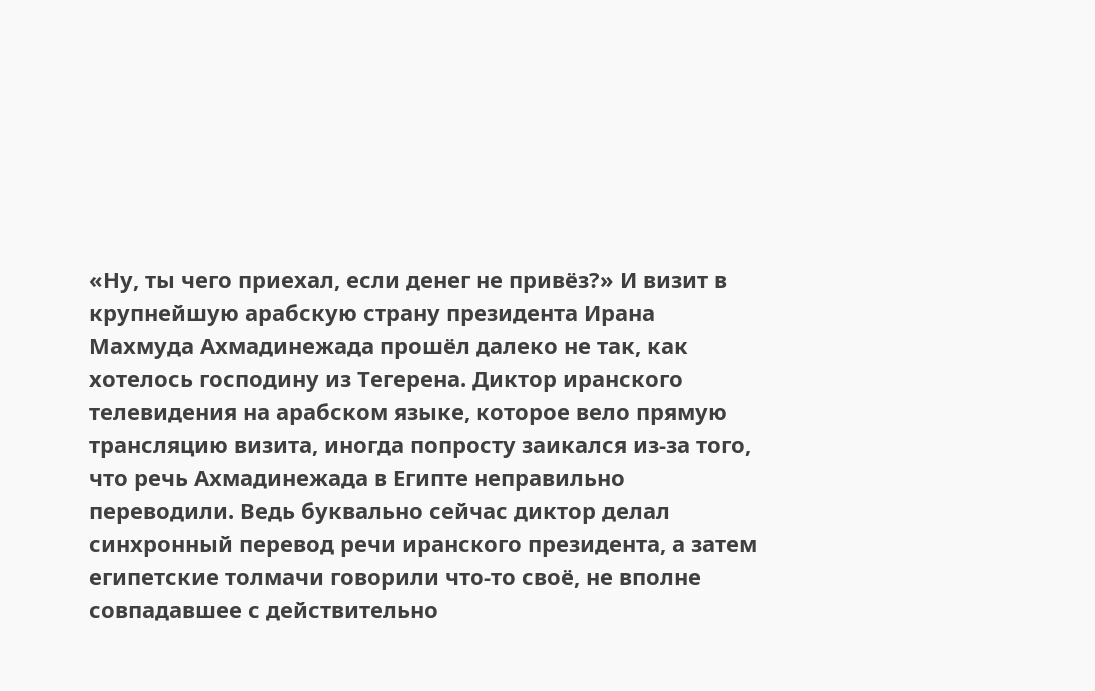«Ну, ты чего приехал, если денег не привёз?» И визит в крупнейшую арабскую страну президента Ирана Махмуда Ахмадинежада прошёл далеко не так, как хотелось господину из Тегерена. Диктор иранского телевидения на арабском языке, которое вело прямую трансляцию визита, иногда попросту заикался из-за того, что речь Ахмадинежада в Египте неправильно переводили. Ведь буквально сейчас диктор делал синхронный перевод речи иранского президента, а затем египетские толмачи говорили что-то своё, не вполне совпадавшее с действительно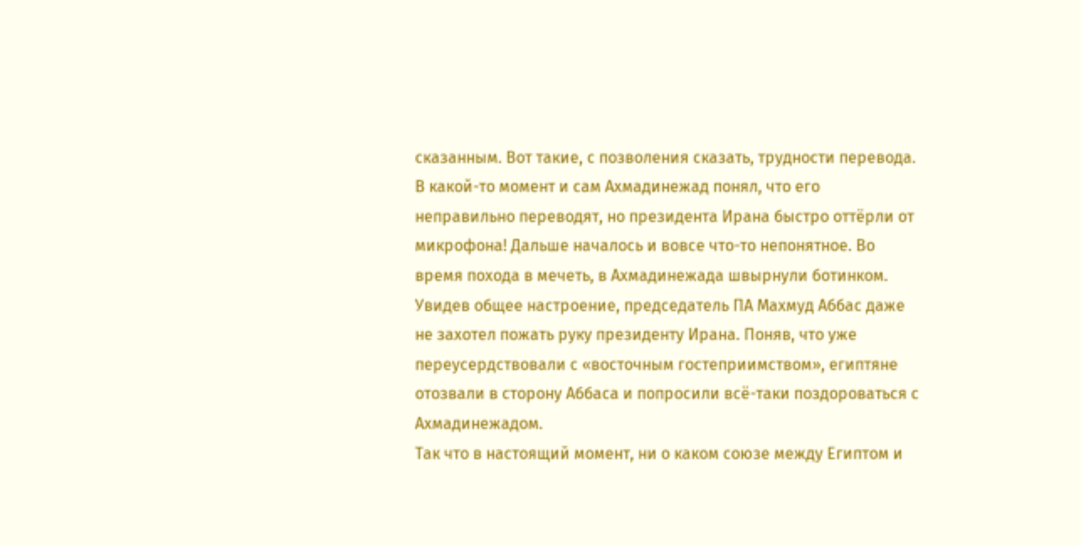сказанным. Вот такие, с позволения сказать, трудности перевода. В какой-то момент и сам Ахмадинежад понял, что его неправильно переводят, но президента Ирана быстро оттёрли от микрофона! Дальше началось и вовсе что-то непонятное. Во время похода в мечеть, в Ахмадинежада швырнули ботинком. Увидев общее настроение, председатель ПА Махмуд Аббас даже не захотел пожать руку президенту Ирана. Поняв, что уже переусердствовали с «восточным гостеприимством», египтяне отозвали в сторону Аббаса и попросили всё-таки поздороваться с Ахмадинежадом.
Так что в настоящий момент, ни о каком союзе между Египтом и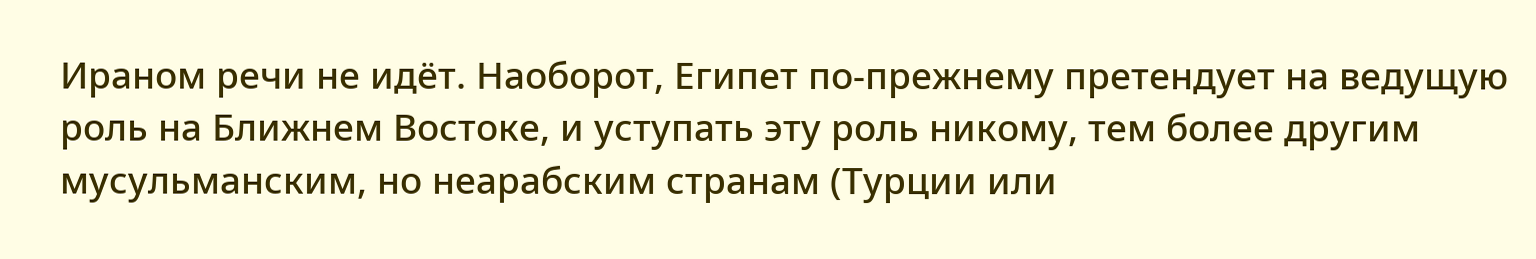Ираном речи не идёт. Наоборот, Египет по-прежнему претендует на ведущую роль на Ближнем Востоке, и уступать эту роль никому, тем более другим мусульманским, но неарабским странам (Турции или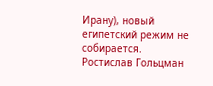Ирану), новый египетский режим не собирается.
Ростислав Гольцман